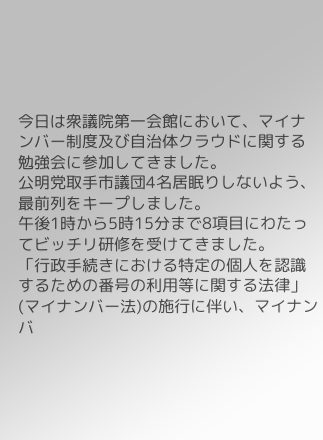今日は衆議院第一会館において、マイナンバー制度及び自治体クラウドに関する勉強会に参加してきました。
公明党取手市議団4名居眠りしないよう、最前列をキープしました。
午後1時から5時15分まで8項目にわたってビッチリ研修を受けてきました。
「行政手続きにおける特定の個人を認識するための番号の利用等に関する法律」(マイナンバー法)の施行に伴い、マイナンバ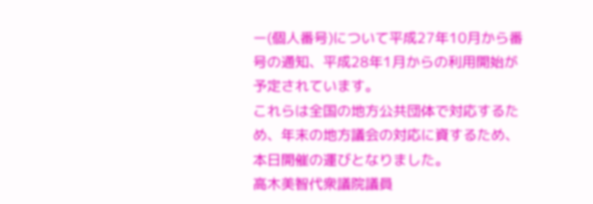ー(個人番号)について平成27年10月から番号の通知、平成28年1月からの利用開始が予定されています。
これらは全国の地方公共団体で対応するため、年末の地方議会の対応に資するため、本日開催の運びとなりました。
高木美智代衆議院議員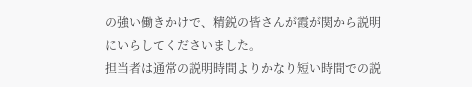の強い働きかけで、精鋭の皆さんが霞が関から説明にいらしてくださいました。
担当者は通常の説明時間よりかなり短い時間での説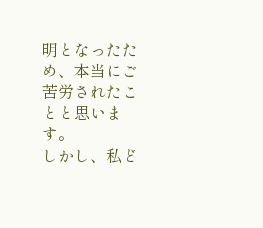明となったため、本当にご苦労されたことと思います。
しかし、私ど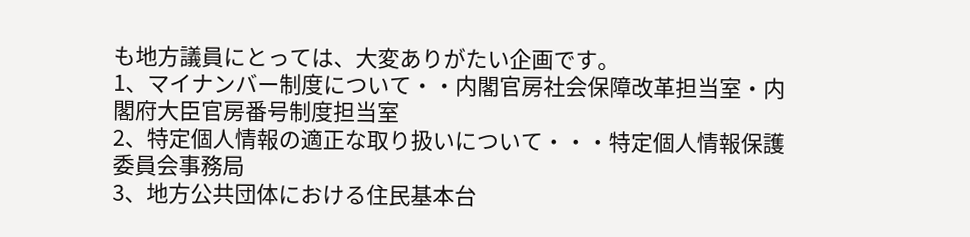も地方議員にとっては、大変ありがたい企画です。
1、マイナンバー制度について・・内閣官房社会保障改革担当室・内閣府大臣官房番号制度担当室
2、特定個人情報の適正な取り扱いについて・・・特定個人情報保護委員会事務局
3、地方公共団体における住民基本台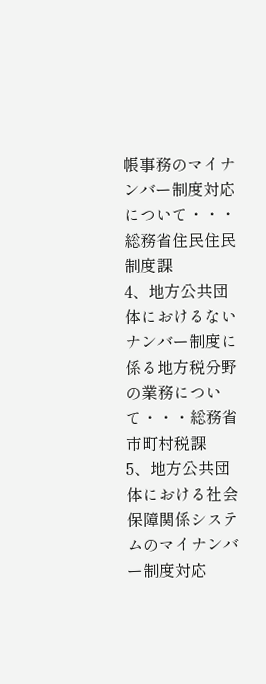帳事務のマイナンバー制度対応について・・・総務省住民住民制度課
4、地方公共団体におけるないナンバー制度に係る地方税分野の業務について・・・総務省市町村税課
5、地方公共団体における社会保障関係システムのマイナンバー制度対応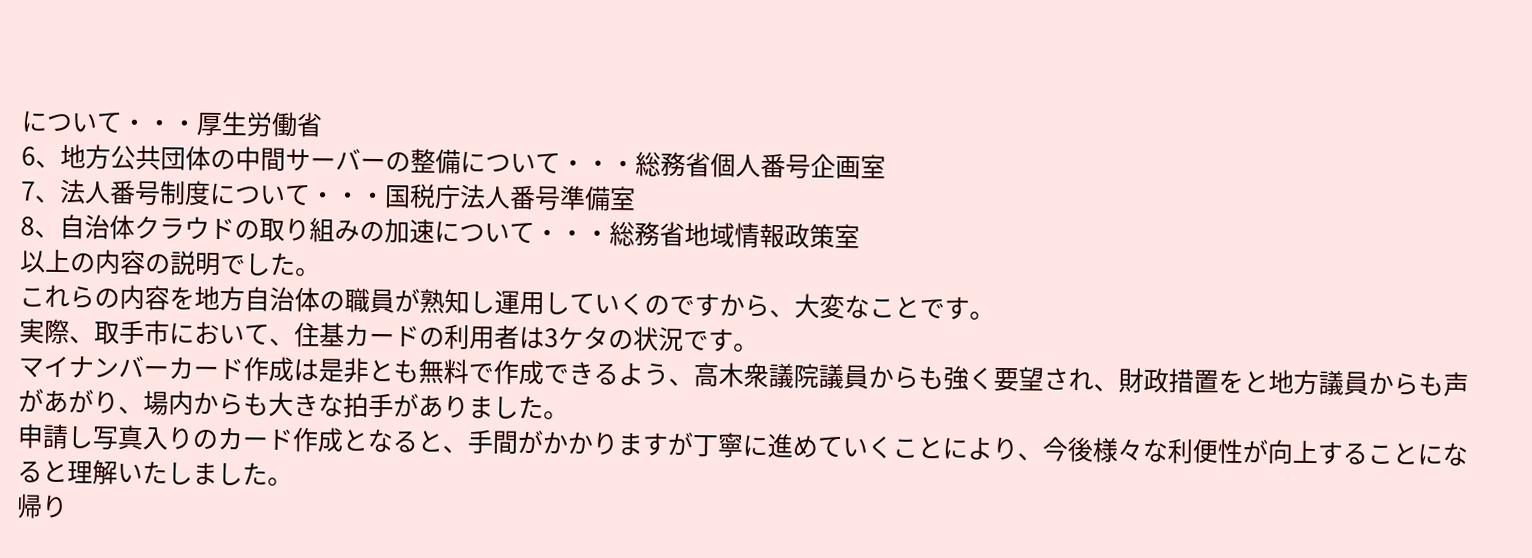について・・・厚生労働省
6、地方公共団体の中間サーバーの整備について・・・総務省個人番号企画室
7、法人番号制度について・・・国税庁法人番号準備室
8、自治体クラウドの取り組みの加速について・・・総務省地域情報政策室
以上の内容の説明でした。
これらの内容を地方自治体の職員が熟知し運用していくのですから、大変なことです。
実際、取手市において、住基カードの利用者は3ケタの状況です。
マイナンバーカード作成は是非とも無料で作成できるよう、高木衆議院議員からも強く要望され、財政措置をと地方議員からも声があがり、場内からも大きな拍手がありました。
申請し写真入りのカード作成となると、手間がかかりますが丁寧に進めていくことにより、今後様々な利便性が向上することになると理解いたしました。
帰り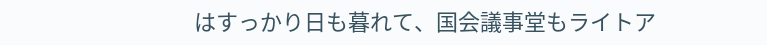はすっかり日も暮れて、国会議事堂もライトア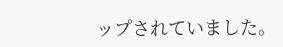ップされていました。